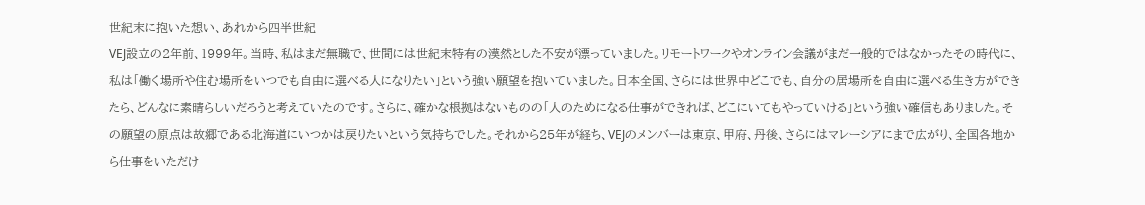世紀末に抱いた想い、あれから四半世紀
VEJ設立の2年前、1999年。当時、私はまだ無職で、世間には世紀末特有の漠然とした不安が漂っていました。リモートワークやオンライン会議がまだ一般的ではなかったその時代に、私は「働く場所や住む場所をいつでも自由に選べる人になりたい」という強い願望を抱いていました。日本全国、さらには世界中どこでも、自分の居場所を自由に選べる生き方ができたら、どんなに素晴らしいだろうと考えていたのです。さらに、確かな根拠はないものの「人のためになる仕事ができれば、どこにいてもやっていける」という強い確信もありました。その願望の原点は故郷である北海道にいつかは戻りたいという気持ちでした。それから25年が経ち、VEJのメンバーは東京、甲府、丹後、さらにはマレーシアにまで広がり、全国各地から仕事をいただけ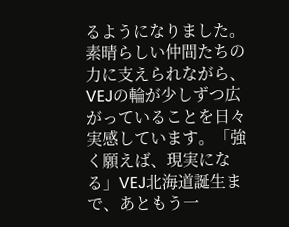るようになりました。素晴らしい仲間たちの力に支えられながら、VEJの輪が少しずつ広がっていることを日々実感しています。「強く願えば、現実になる」VEJ北海道誕生まで、あともう一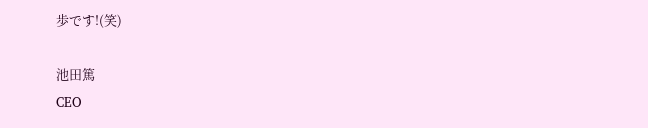歩です!(笑)

池田篤
CEO